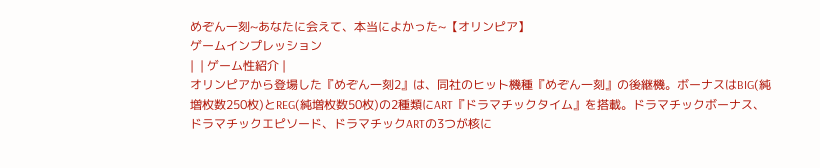めぞん一刻~あなたに会えて、本当によかった~【オリンピア】
ゲームインプレッション
|  | ゲーム性紹介 |
オリンピアから登場した『めぞん一刻2』は、同社のヒット機種『めぞん一刻』の後継機。ボーナスはBIG(純増枚数250枚)とREG(純増枚数50枚)の2種類にART『ドラマチックタイム』を搭載。ドラマチックボーナス、ドラマチックエピソード、ドラマチックARTの3つが核に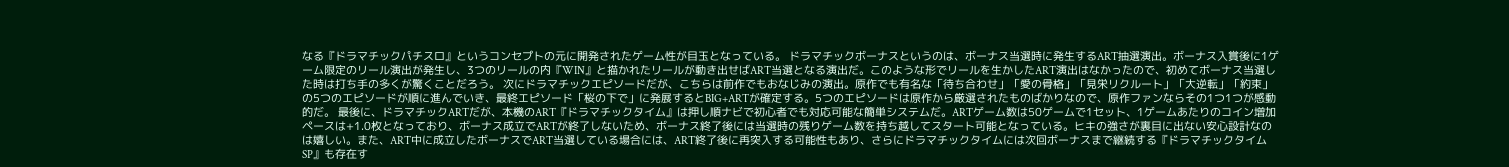なる『ドラマチックパチスロ』というコンセプトの元に開発されたゲーム性が目玉となっている。 ドラマチックボーナスというのは、ボーナス当選時に発生するART抽選演出。ボーナス入賞後に1ゲーム限定のリール演出が発生し、3つのリールの内『WIN』と描かれたリールが動き出せばART当選となる演出だ。このような形でリールを生かしたART演出はなかったので、初めてボーナス当選した時は打ち手の多くが驚くことだろう。 次にドラマチックエピソードだが、こちらは前作でもおなじみの演出。原作でも有名な「待ち合わせ」「愛の骨格」「見栄リクルート」「大逆転」「約束」の5つのエピソードが順に進んでいき、最終エピソード「桜の下で」に発展するとBIG+ARTが確定する。5つのエピソードは原作から厳選されたものばかりなので、原作ファンならその1つ1つが感動的だ。 最後に、ドラマチックARTだが、本機のART『ドラマチックタイム』は押し順ナビで初心者でも対応可能な簡単システムだ。ARTゲーム数は50ゲームで1セット、1ゲームあたりのコイン増加ペースは+1.0枚となっており、ボーナス成立でARTが終了しないため、ボーナス終了後には当選時の残りゲーム数を持ち越してスタート可能となっている。ヒキの強さが裏目に出ない安心設計なのは嬉しい。また、ART中に成立したボーナスでART当選している場合には、ART終了後に再突入する可能性もあり、さらにドラマチックタイムには次回ボーナスまで継続する『ドラマチックタイムSP』も存在す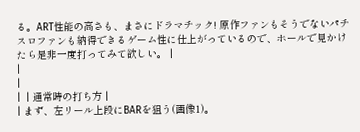る。ART性能の高さも、まさにドラマチック! 原作ファンもそうでないパチスロファンも納得できるゲーム性に仕上がっているので、ホールで見かけたら是非一度打ってみて欲しい。 |
|
|
|  | 通常時の打ち方 |
| まず、左リール上段にBARを狙う(画像1)。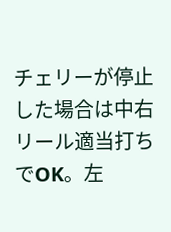チェリーが停止した場合は中右リール適当打ちでOK。左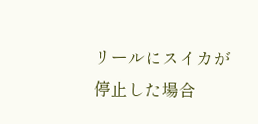リールにスイカが停止した場合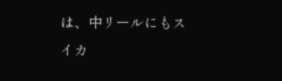は、中リールにもスイカ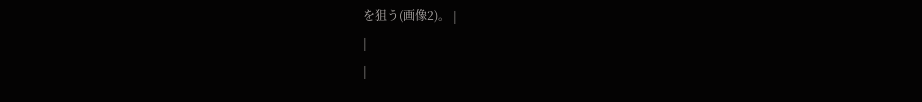を狙う(画像2)。 |
|
|